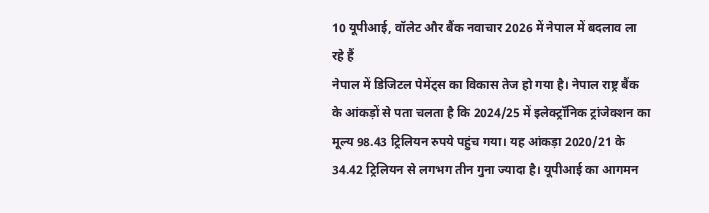10 यूपीआई, वॉलेट और बैंक नवाचार 2026 में नेपाल में बदलाव ला रहे हैं
नेपाल में डिजिटल पेमेंट्स का विकास तेज हो गया है। नेपाल राष्ट्र बैंक के आंकड़ों से पता चलता है कि 2024/25 में इलेक्ट्रॉनिक ट्रांजेक्शन का मूल्य 98.43 ट्रिलियन रुपये पहुंच गया। यह आंकड़ा 2020/21 के 34.42 ट्रिलियन से लगभग तीन गुना ज्यादा है। यूपीआई का आगमन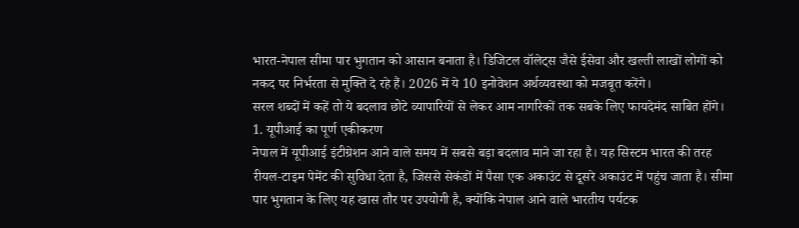भारत-नेपाल सीमा पार भुगतान को आसान बनाता है। डिजिटल वॉलेट्स जैसे ईसेवा और खल्ती लाखों लोगों को नकद पर निर्भरता से मुक्ति दे रहे हैं। 2026 में ये 10 इनोवेशन अर्थव्यवस्था को मजबूत करेंगे।
सरल शब्दों में कहें तो ये बदलाव छोटे व्यापारियों से लेकर आम नागरिकों तक सबके लिए फायदेमंद साबित होंगे।
1. यूपीआई का पूर्ण एकीकरण
नेपाल में यूपीआई इंटीग्रेशन आने वाले समय में सबसे बड़ा बदलाव माने जा रहा है। यह सिस्टम भारत की तरह रीयल‑टाइम पेमेंट की सुविधा देता है, जिससे सेकंडों में पैसा एक अकाउंट से दूसरे अकाउंट में पहुंच जाता है। सीमा पार भुगतान के लिए यह खास तौर पर उपयोगी है, क्योंकि नेपाल आने वाले भारतीय पर्यटक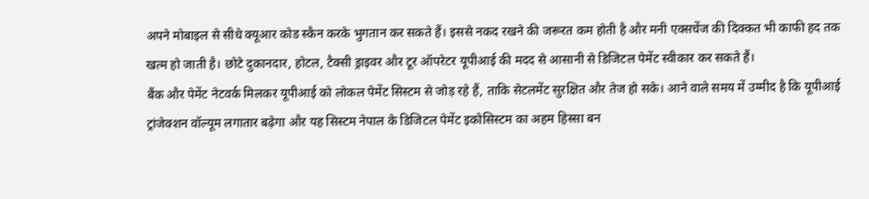अपने मोबाइल से सीधे क्यूआर कोड स्कैन करके भुगतान कर सकते हैं। इससे नकद रखने की जरूरत कम होती है और मनी एक्सचेंज की दिक्कत भी काफी हद तक खत्म हो जाती है। छोटे दुकानदार, होटल, टैक्सी ड्राइवर और टूर ऑपरेटर यूपीआई की मदद से आसानी से डिजिटल पेमेंट स्वीकार कर सकते हैं।
बैंक और पेमेंट नेटवर्क मिलकर यूपीआई को लोकल पेमेंट सिस्टम से जोड़ रहे हैं, ताकि सेटलमेंट सुरक्षित और तेज हो सके। आने वाले समय में उम्मीद है कि यूपीआई ट्रांजेक्शन वॉल्यूम लगातार बढ़ेगा और यह सिस्टम नेपाल के डिजिटल पेमेंट इकोसिस्टम का अहम हिस्सा बन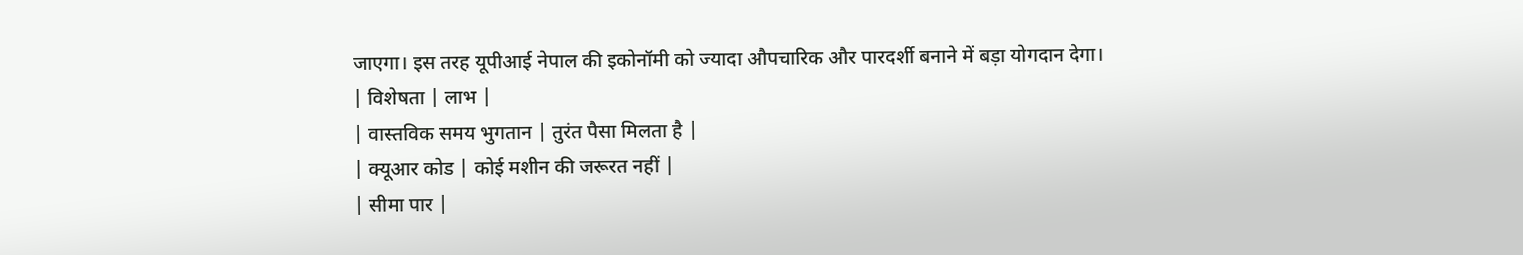जाएगा। इस तरह यूपीआई नेपाल की इकोनॉमी को ज्यादा औपचारिक और पारदर्शी बनाने में बड़ा योगदान देगा।
| विशेषता | लाभ |
| वास्तविक समय भुगतान | तुरंत पैसा मिलता है |
| क्यूआर कोड | कोई मशीन की जरूरत नहीं |
| सीमा पार |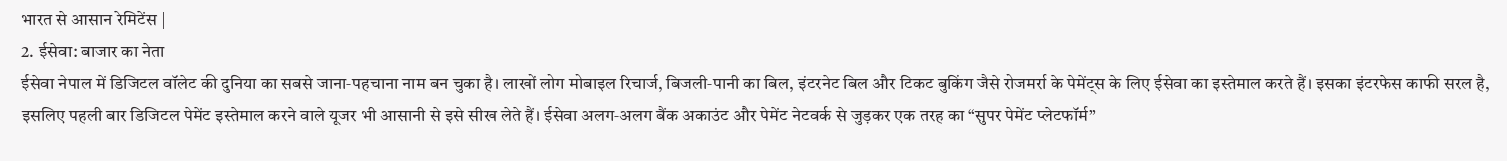भारत से आसान रेमिटेंस |
2. ईसेवा: बाजार का नेता
ईसेवा नेपाल में डिजिटल वॉलेट की दुनिया का सबसे जाना‑पहचाना नाम बन चुका है। लाखों लोग मोबाइल रिचार्ज, बिजली‑पानी का बिल, इंटरनेट बिल और टिकट बुकिंग जैसे रोजमर्रा के पेमेंट्स के लिए ईसेवा का इस्तेमाल करते हैं। इसका इंटरफेस काफी सरल है, इसलिए पहली बार डिजिटल पेमेंट इस्तेमाल करने वाले यूजर भी आसानी से इसे सीख लेते हैं। ईसेवा अलग‑अलग बैंक अकाउंट और पेमेंट नेटवर्क से जुड़कर एक तरह का “सुपर पेमेंट प्लेटफॉर्म”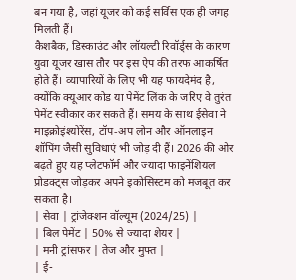बन गया है, जहां यूजर को कई सर्विस एक ही जगह मिलती हैं।
कैशबैक, डिस्काउंट और लॉयल्टी रिवॉर्ड्स के कारण युवा यूजर खास तौर पर इस ऐप की तरफ आकर्षित होते हैं। व्यापारियों के लिए भी यह फायदेमंद है, क्योंकि क्यूआर कोड या पेमेंट लिंक के जरिए वे तुरंत पेमेंट स्वीकार कर सकते हैं। समय के साथ ईसेवा ने माइक्रोइंश्योरेंस, टॉप‑अप लोन और ऑनलाइन शॉपिंग जैसी सुविधाएं भी जोड़ दी हैं। 2026 की ओर बढ़ते हुए यह प्लेटफॉर्म और ज्यादा फाइनेंशियल प्रोडक्ट्स जोड़कर अपने इकोसिस्टम को मजबूत कर सकता है।
| सेवा | ट्रांजेक्शन वॉल्यूम (2024/25) |
| बिल पेमेंट | 50% से ज्यादा शेयर |
| मनी ट्रांसफर | तेज और मुफ्त |
| ई-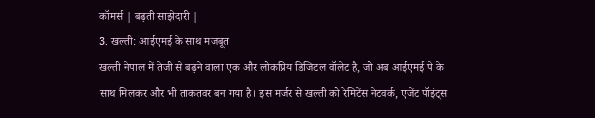कॉमर्स | बढ़ती साझेदारी |
3. खल्ती: आईएमई के साथ मजबूत
खल्ती नेपाल में तेजी से बढ़ने वाला एक और लोकप्रिय डिजिटल वॉलेट है, जो अब आईएमई पे के साथ मिलकर और भी ताकतवर बन गया है। इस मर्जर से खल्ती को रेमिटेंस नेटवर्क, एजेंट पॉइंट्स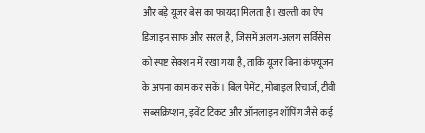और बड़े यूजर बेस का फायदा मिलता है। खल्ती का ऐप डिजाइन साफ और सरल है, जिसमें अलग‑अलग सर्विसेस को स्पष्ट सेक्शन में रखा गया है, ताकि यूजर बिना कंफ्यूजन के अपना काम कर सकें। बिल पेमेंट, मोबाइल रिचार्ज, टीवी सब्सक्रिप्शन, इवेंट टिकट और ऑनलाइन शॉपिंग जैसे कई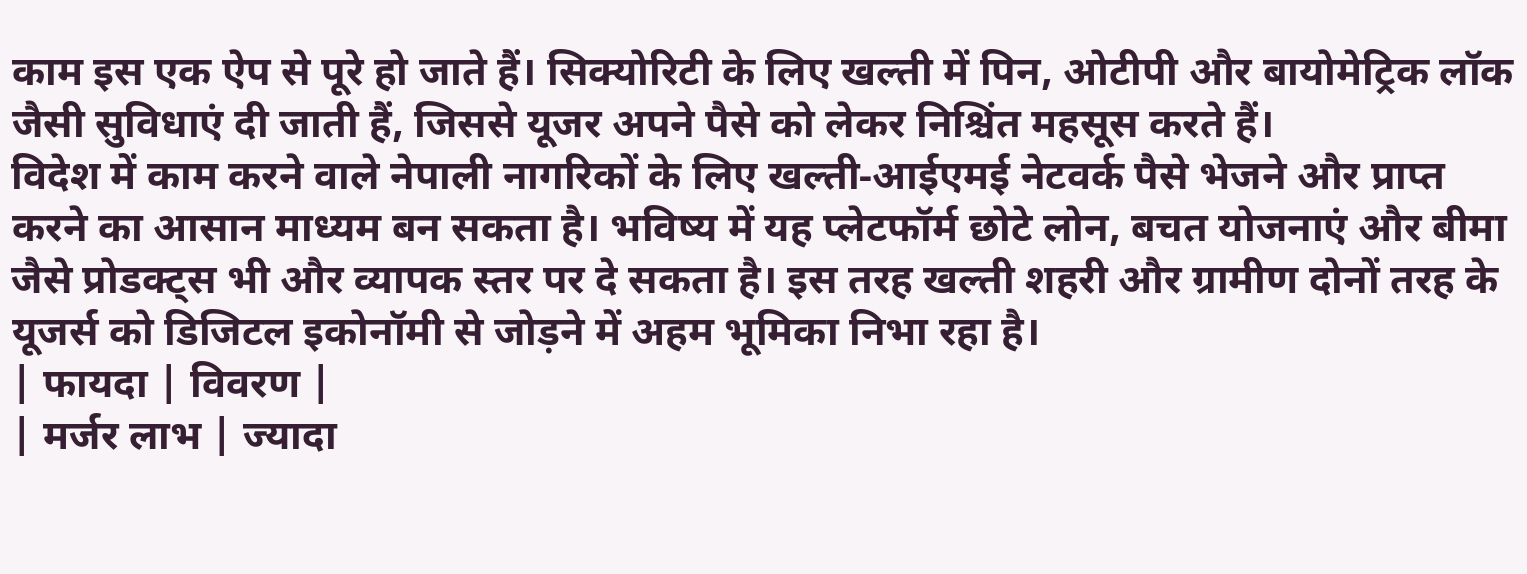काम इस एक ऐप से पूरे हो जाते हैं। सिक्योरिटी के लिए खल्ती में पिन, ओटीपी और बायोमेट्रिक लॉक जैसी सुविधाएं दी जाती हैं, जिससे यूजर अपने पैसे को लेकर निश्चिंत महसूस करते हैं।
विदेश में काम करने वाले नेपाली नागरिकों के लिए खल्ती‑आईएमई नेटवर्क पैसे भेजने और प्राप्त करने का आसान माध्यम बन सकता है। भविष्य में यह प्लेटफॉर्म छोटे लोन, बचत योजनाएं और बीमा जैसे प्रोडक्ट्स भी और व्यापक स्तर पर दे सकता है। इस तरह खल्ती शहरी और ग्रामीण दोनों तरह के यूजर्स को डिजिटल इकोनॉमी से जोड़ने में अहम भूमिका निभा रहा है।
| फायदा | विवरण |
| मर्जर लाभ | ज्यादा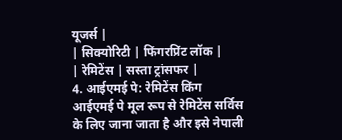यूजर्स |
| सिक्योरिटी | फिंगरप्रिंट लॉक |
| रेमिटेंस | सस्ता ट्रांसफर |
4. आईएमई पे: रेमिटेंस किंग
आईएमई पे मूल रूप से रेमिटेंस सर्विस के लिए जाना जाता है और इसे नेपाली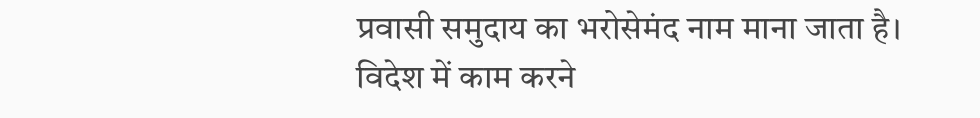प्रवासी समुदाय का भरोसेमंद नाम माना जाता है। विदेश में काम करने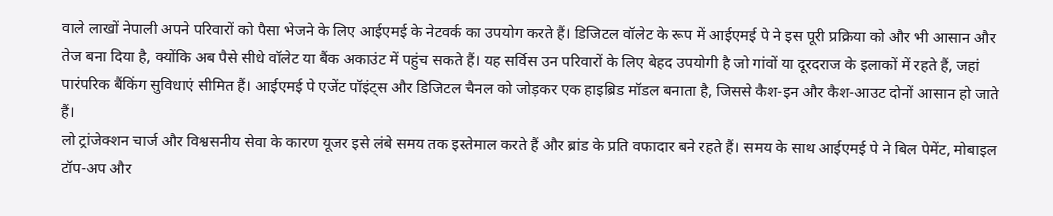वाले लाखों नेपाली अपने परिवारों को पैसा भेजने के लिए आईएमई के नेटवर्क का उपयोग करते हैं। डिजिटल वॉलेट के रूप में आईएमई पे ने इस पूरी प्रक्रिया को और भी आसान और तेज बना दिया है, क्योंकि अब पैसे सीधे वॉलेट या बैंक अकाउंट में पहुंच सकते हैं। यह सर्विस उन परिवारों के लिए बेहद उपयोगी है जो गांवों या दूरदराज के इलाकों में रहते हैं, जहां पारंपरिक बैंकिंग सुविधाएं सीमित हैं। आईएमई पे एजेंट पॉइंट्स और डिजिटल चैनल को जोड़कर एक हाइब्रिड मॉडल बनाता है, जिससे कैश‑इन और कैश‑आउट दोनों आसान हो जाते हैं।
लो ट्रांजेक्शन चार्ज और विश्वसनीय सेवा के कारण यूजर इसे लंबे समय तक इस्तेमाल करते हैं और ब्रांड के प्रति वफादार बने रहते हैं। समय के साथ आईएमई पे ने बिल पेमेंट, मोबाइल टॉप‑अप और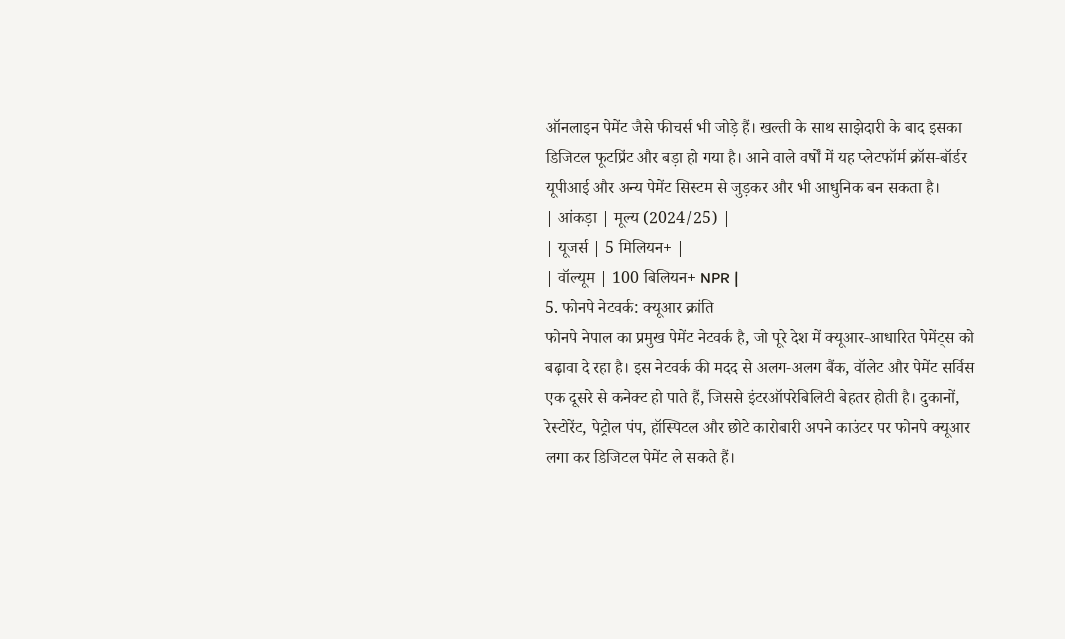ऑनलाइन पेमेंट जैसे फीचर्स भी जोड़े हैं। खल्ती के साथ साझेदारी के बाद इसका डिजिटल फूटप्रिंट और बड़ा हो गया है। आने वाले वर्षों में यह प्लेटफॉर्म क्रॉस‑बॉर्डर यूपीआई और अन्य पेमेंट सिस्टम से जुड़कर और भी आधुनिक बन सकता है।
| आंकड़ा | मूल्य (2024/25) |
| यूजर्स | 5 मिलियन+ |
| वॉल्यूम | 100 बिलियन+ NPR |
5. फोनपे नेटवर्क: क्यूआर क्रांति
फोनपे नेपाल का प्रमुख पेमेंट नेटवर्क है, जो पूरे देश में क्यूआर‑आधारित पेमेंट्स को बढ़ावा दे रहा है। इस नेटवर्क की मदद से अलग‑अलग बैंक, वॉलेट और पेमेंट सर्विस एक दूसरे से कनेक्ट हो पाते हैं, जिससे इंटरऑपरेबिलिटी बेहतर होती है। दुकानों, रेस्टोरेंट, पेट्रोल पंप, हॉस्पिटल और छोटे कारोबारी अपने काउंटर पर फोनपे क्यूआर लगा कर डिजिटल पेमेंट ले सकते हैं।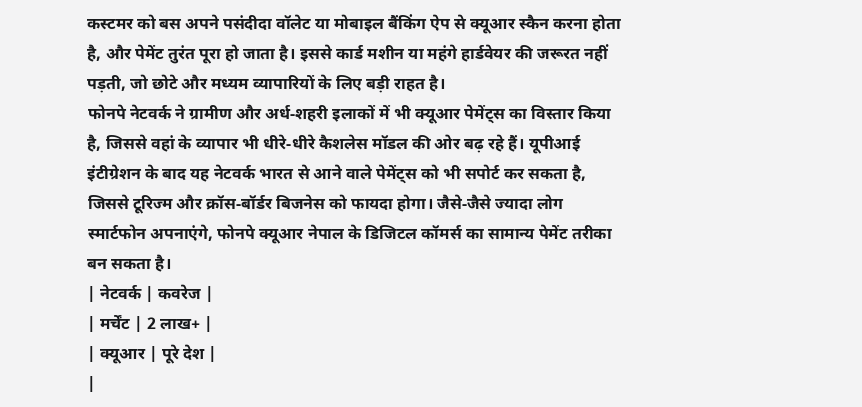कस्टमर को बस अपने पसंदीदा वॉलेट या मोबाइल बैंकिंग ऐप से क्यूआर स्कैन करना होता है, और पेमेंट तुरंत पूरा हो जाता है। इससे कार्ड मशीन या महंगे हार्डवेयर की जरूरत नहीं पड़ती, जो छोटे और मध्यम व्यापारियों के लिए बड़ी राहत है।
फोनपे नेटवर्क ने ग्रामीण और अर्ध‑शहरी इलाकों में भी क्यूआर पेमेंट्स का विस्तार किया है, जिससे वहां के व्यापार भी धीरे‑धीरे कैशलेस मॉडल की ओर बढ़ रहे हैं। यूपीआई इंटीग्रेशन के बाद यह नेटवर्क भारत से आने वाले पेमेंट्स को भी सपोर्ट कर सकता है, जिससे टूरिज्म और क्रॉस‑बॉर्डर बिजनेस को फायदा होगा। जैसे‑जैसे ज्यादा लोग स्मार्टफोन अपनाएंगे, फोनपे क्यूआर नेपाल के डिजिटल कॉमर्स का सामान्य पेमेंट तरीका बन सकता है।
| नेटवर्क | कवरेज |
| मर्चेंट | 2 लाख+ |
| क्यूआर | पूरे देश |
|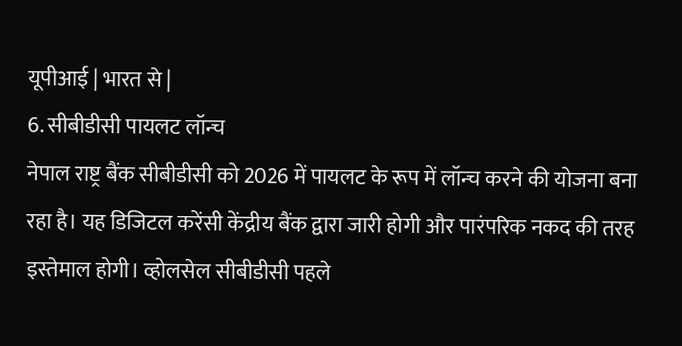यूपीआई | भारत से |
6. सीबीडीसी पायलट लॉन्च
नेपाल राष्ट्र बैंक सीबीडीसी को 2026 में पायलट के रूप में लॉन्च करने की योजना बना रहा है। यह डिजिटल करेंसी केंद्रीय बैंक द्वारा जारी होगी और पारंपरिक नकद की तरह इस्तेमाल होगी। व्होलसेल सीबीडीसी पहले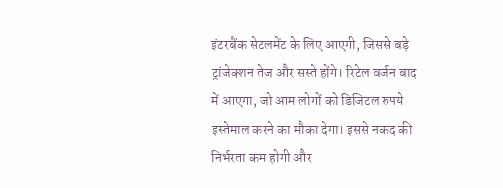इंटरबैंक सेटलमेंट के लिए आएगी, जिससे बड़े ट्रांजेक्शन तेज और सस्ते होंगे। रिटेल वर्जन बाद में आएगा, जो आम लोगों को डिजिटल रुपये इस्तेमाल करने का मौका देगा। इससे नकद की निर्भरता कम होगी और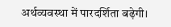अर्थव्यवस्था में पारदर्शिता बढ़ेगी।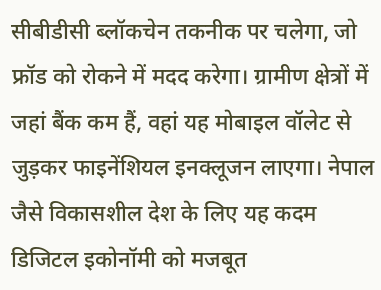सीबीडीसी ब्लॉकचेन तकनीक पर चलेगा, जो फ्रॉड को रोकने में मदद करेगा। ग्रामीण क्षेत्रों में जहां बैंक कम हैं, वहां यह मोबाइल वॉलेट से जुड़कर फाइनेंशियल इनक्लूजन लाएगा। नेपाल जैसे विकासशील देश के लिए यह कदम डिजिटल इकोनॉमी को मजबूत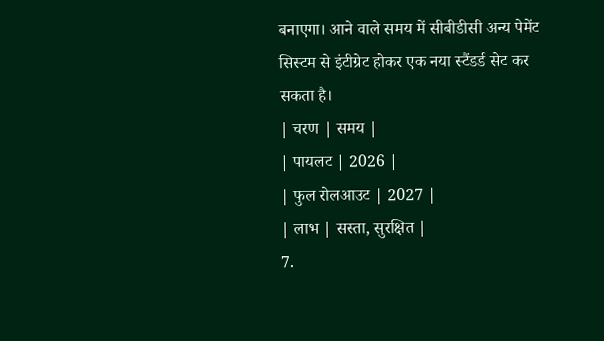बनाएगा। आने वाले समय में सीबीडीसी अन्य पेमेंट सिस्टम से इंटीग्रेट होकर एक नया स्टैंडर्ड सेट कर सकता है।
| चरण | समय |
| पायलट | 2026 |
| फुल रोलआउट | 2027 |
| लाभ | सस्ता, सुरक्षित |
7.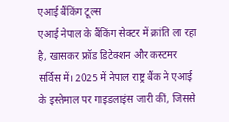एआई बैंकिंग टूल्स
एआई नेपाल के बैंकिंग सेक्टर में क्रांति ला रहा है, खासकर फ्रॉड डिटेक्शन और कस्टमर सर्विस में। 2025 में नेपाल राष्ट्र बैंक ने एआई के इस्तेमाल पर गाइडलाइंस जारी कीं, जिससे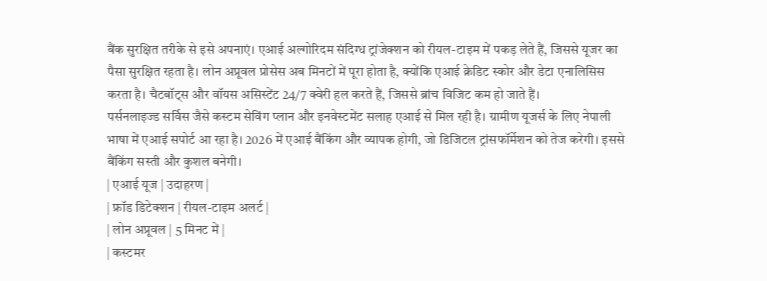बैंक सुरक्षित तरीके से इसे अपनाएं। एआई अल्गोरिदम संदिग्ध ट्रांजेक्शन को रीयल-टाइम में पकड़ लेते हैं, जिससे यूजर का पैसा सुरक्षित रहता है। लोन अप्रूवल प्रोसेस अब मिनटों में पूरा होता है, क्योंकि एआई क्रेडिट स्कोर और डेटा एनालिसिस करता है। चैटबॉट्स और वॉयस असिस्टेंट 24/7 क्वेरी हल करते हैं, जिससे ब्रांच विजिट कम हो जाते हैं।
पर्सनलाइज्ड सर्विस जैसे कस्टम सेविंग प्लान और इनवेस्टमेंट सलाह एआई से मिल रही है। ग्रामीण यूजर्स के लिए नेपाली भाषा में एआई सपोर्ट आ रहा है। 2026 में एआई बैंकिंग और व्यापक होगी, जो डिजिटल ट्रांसफॉर्मेशन को तेज करेगी। इससे बैंकिंग सस्ती और कुशल बनेगी।
| एआई यूज | उदाहरण |
| फ्रॉड डिटेक्शन | रीयल-टाइम अलर्ट |
| लोन अप्रूवल | 5 मिनट में |
| कस्टमर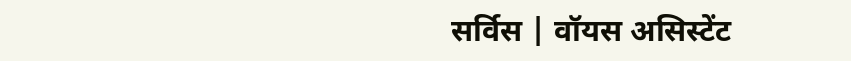सर्विस | वॉयस असिस्टेंट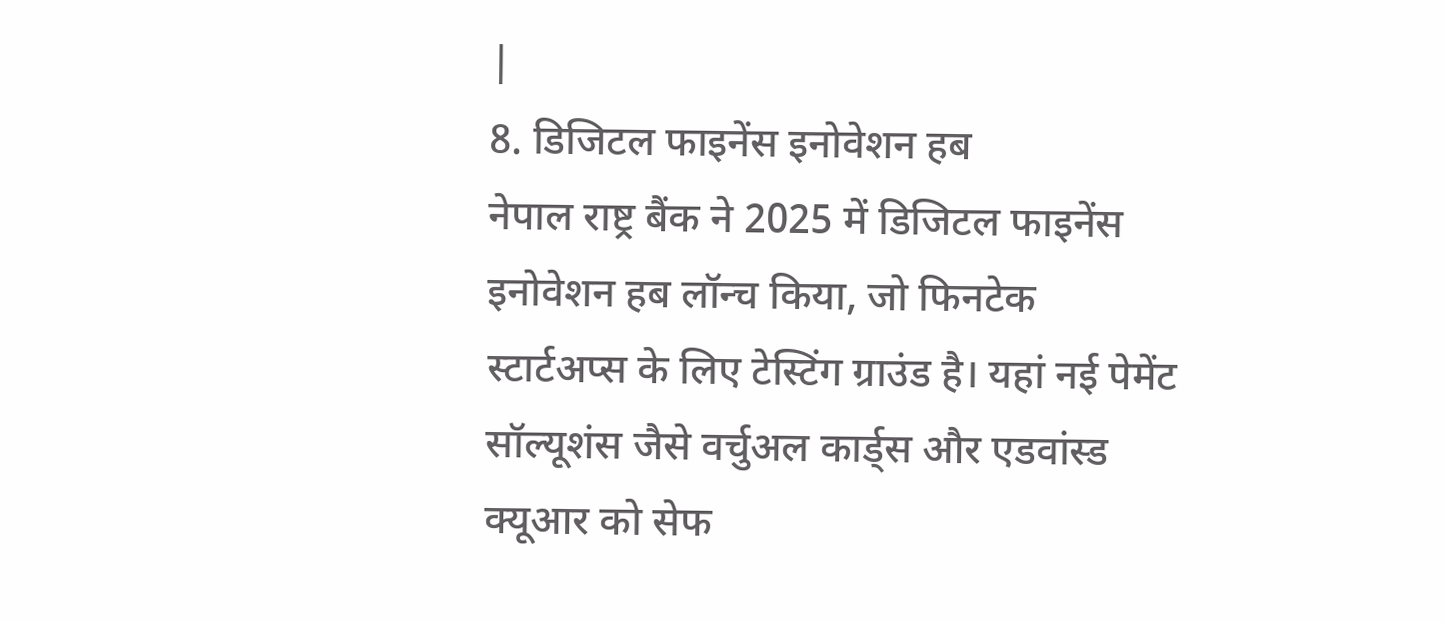|
8. डिजिटल फाइनेंस इनोवेशन हब
नेपाल राष्ट्र बैंक ने 2025 में डिजिटल फाइनेंस इनोवेशन हब लॉन्च किया, जो फिनटेक स्टार्टअप्स के लिए टेस्टिंग ग्राउंड है। यहां नई पेमेंट सॉल्यूशंस जैसे वर्चुअल कार्ड्स और एडवांस्ड क्यूआर को सेफ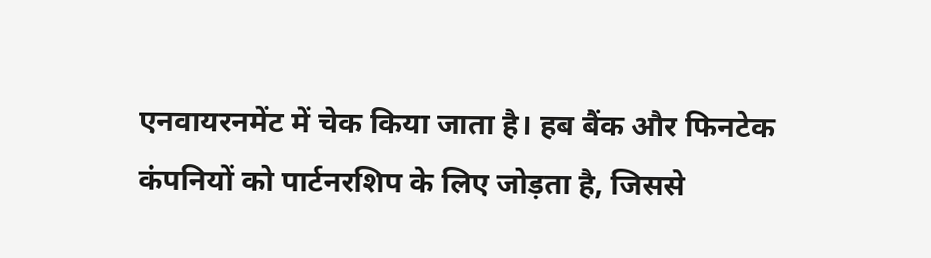एनवायरनमेंट में चेक किया जाता है। हब बैंक और फिनटेक कंपनियों को पार्टनरशिप के लिए जोड़ता है, जिससे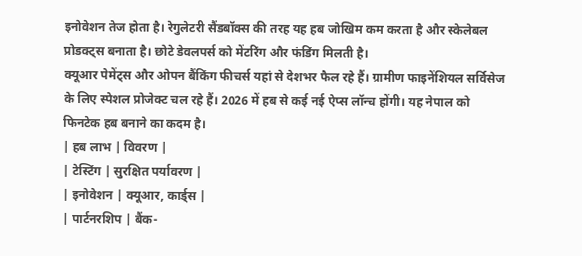इनोवेशन तेज होता है। रेगुलेटरी सैंडबॉक्स की तरह यह हब जोखिम कम करता है और स्केलेबल प्रोडक्ट्स बनाता है। छोटे डेवलपर्स को मेंटरिंग और फंडिंग मिलती है।
क्यूआर पेमेंट्स और ओपन बैंकिंग फीचर्स यहां से देशभर फैल रहे हैं। ग्रामीण फाइनेंशियल सर्विसेज के लिए स्पेशल प्रोजेक्ट चल रहे हैं। 2026 में हब से कई नई ऐप्स लॉन्च होंगी। यह नेपाल को फिनटेक हब बनाने का कदम है।
| हब लाभ | विवरण |
| टेस्टिंग | सुरक्षित पर्यावरण |
| इनोवेशन | क्यूआर, कार्ड्स |
| पार्टनरशिप | बैंक-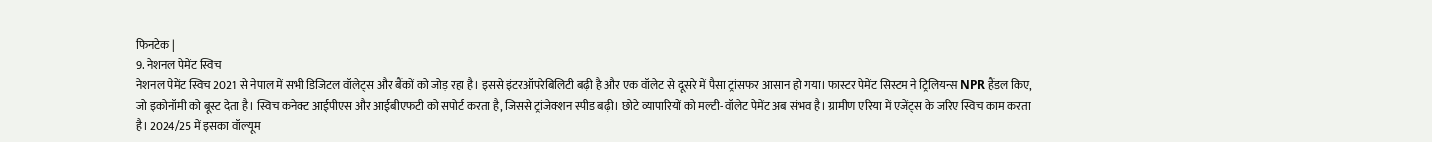फिनटेक |
9. नेशनल पेमेंट स्विच
नेशनल पेमेंट स्विच 2021 से नेपाल में सभी डिजिटल वॉलेट्स और बैंकों को जोड़ रहा है। इससे इंटरऑपरेबिलिटी बढ़ी है और एक वॉलेट से दूसरे में पैसा ट्रांसफर आसान हो गया। फास्टर पेमेंट सिस्टम ने ट्रिलियन्स NPR हैंडल किए, जो इकोनॉमी को बूस्ट देता है। स्विच कनेक्ट आईपीएस और आईबीएफटी को सपोर्ट करता है, जिससे ट्रांजेक्शन स्पीड बढ़ी। छोटे व्यापारियों को मल्टी-वॉलेट पेमेंट अब संभव है। ग्रामीण एरिया में एजेंट्स के जरिए स्विच काम करता है। 2024/25 में इसका वॉल्यूम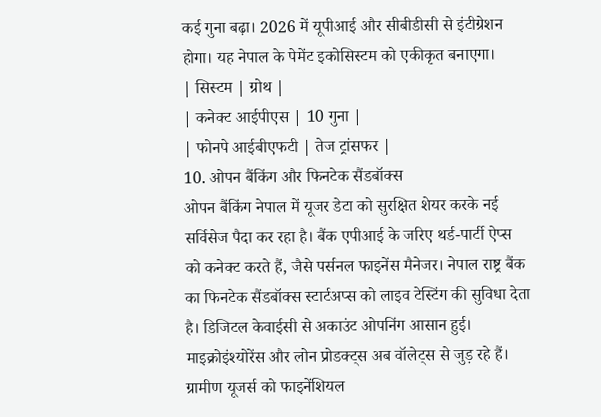कई गुना बढ़ा। 2026 में यूपीआई और सीबीडीसी से इंटीग्रेशन होगा। यह नेपाल के पेमेंट इकोसिस्टम को एकीकृत बनाएगा।
| सिस्टम | ग्रोथ |
| कनेक्ट आईपीएस | 10 गुना |
| फोनपे आईबीएफटी | तेज ट्रांसफर |
10. ओपन बैंकिंग और फिनटेक सैंडबॉक्स
ओपन बैंकिंग नेपाल में यूजर डेटा को सुरक्षित शेयर करके नई सर्विसेज पैदा कर रहा है। बैंक एपीआई के जरिए थर्ड-पार्टी ऐप्स को कनेक्ट करते हैं, जैसे पर्सनल फाइनेंस मैनेजर। नेपाल राष्ट्र बैंक का फिनटेक सैंडबॉक्स स्टार्टअप्स को लाइव टेस्टिंग की सुविधा देता है। डिजिटल केवाईसी से अकाउंट ओपनिंग आसान हुई। माइक्रोइंश्योरेंस और लोन प्रोडक्ट्स अब वॉलेट्स से जुड़ रहे हैं। ग्रामीण यूजर्स को फाइनेंशियल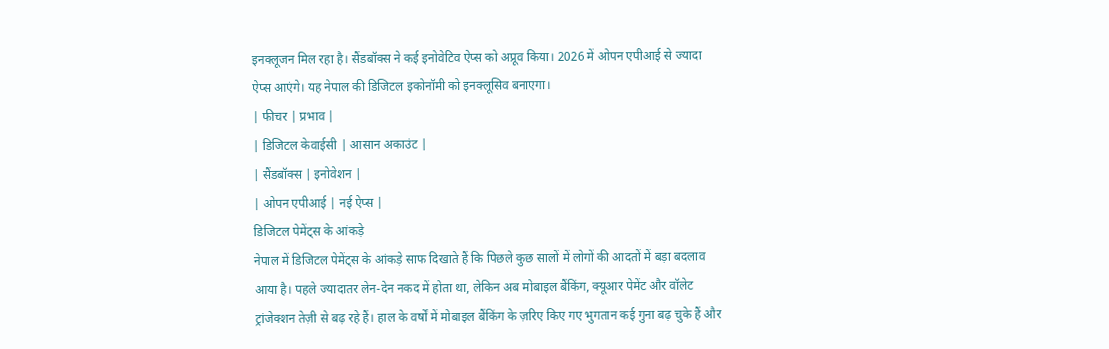इनक्लूजन मिल रहा है। सैंडबॉक्स ने कई इनोवेटिव ऐप्स को अप्रूव किया। 2026 में ओपन एपीआई से ज्यादा ऐप्स आएंगे। यह नेपाल की डिजिटल इकोनॉमी को इनक्लूसिव बनाएगा।
| फीचर | प्रभाव |
| डिजिटल केवाईसी | आसान अकाउंट |
| सैंडबॉक्स | इनोवेशन |
| ओपन एपीआई | नई ऐप्स |
डिजिटल पेमेंट्स के आंकड़े
नेपाल में डिजिटल पेमेंट्स के आंकड़े साफ दिखाते हैं कि पिछले कुछ सालों में लोगों की आदतों में बड़ा बदलाव आया है। पहले ज्यादातर लेन-देन नकद में होता था, लेकिन अब मोबाइल बैंकिंग, क्यूआर पेमेंट और वॉलेट ट्रांजेक्शन तेज़ी से बढ़ रहे हैं। हाल के वर्षों में मोबाइल बैंकिंग के ज़रिए किए गए भुगतान कई गुना बढ़ चुके हैं और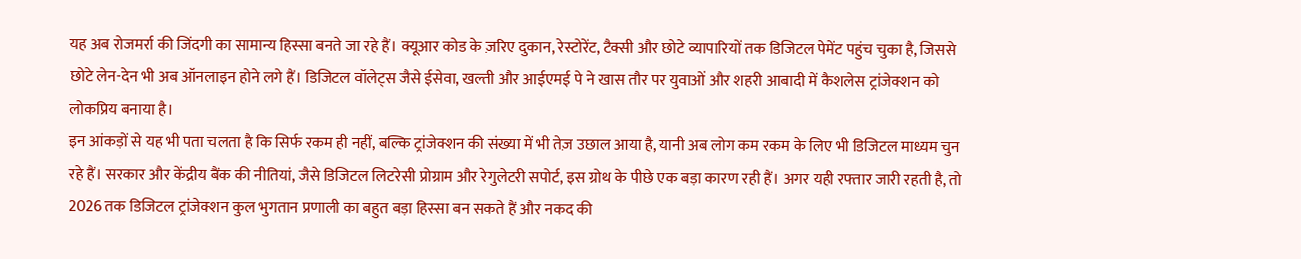यह अब रोजमर्रा की जिंदगी का सामान्य हिस्सा बनते जा रहे हैं। क्यूआर कोड के ज़रिए दुकान, रेस्टोरेंट, टैक्सी और छोटे व्यापारियों तक डिजिटल पेमेंट पहुंच चुका है, जिससे छोटे लेन-देन भी अब ऑनलाइन होने लगे हैं। डिजिटल वॉलेट्स जैसे ईसेवा, खल्ती और आईएमई पे ने खास तौर पर युवाओं और शहरी आबादी में कैशलेस ट्रांजेक्शन को लोकप्रिय बनाया है।
इन आंकड़ों से यह भी पता चलता है कि सिर्फ रकम ही नहीं, बल्कि ट्रांजेक्शन की संख्या में भी तेज़ उछाल आया है, यानी अब लोग कम रकम के लिए भी डिजिटल माध्यम चुन रहे हैं। सरकार और केंद्रीय बैंक की नीतियां, जैसे डिजिटल लिटरेसी प्रोग्राम और रेगुलेटरी सपोर्ट, इस ग्रोथ के पीछे एक बड़ा कारण रही हैं। अगर यही रफ्तार जारी रहती है, तो 2026 तक डिजिटल ट्रांजेक्शन कुल भुगतान प्रणाली का बहुत बड़ा हिस्सा बन सकते हैं और नकद की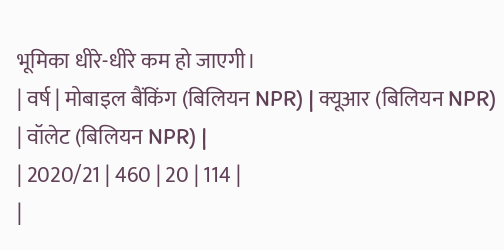भूमिका धीरे-धीरे कम हो जाएगी।
| वर्ष | मोबाइल बैंकिंग (बिलियन NPR) | क्यूआर (बिलियन NPR) | वॉलेट (बिलियन NPR) |
| 2020/21 | 460 | 20 | 114 |
|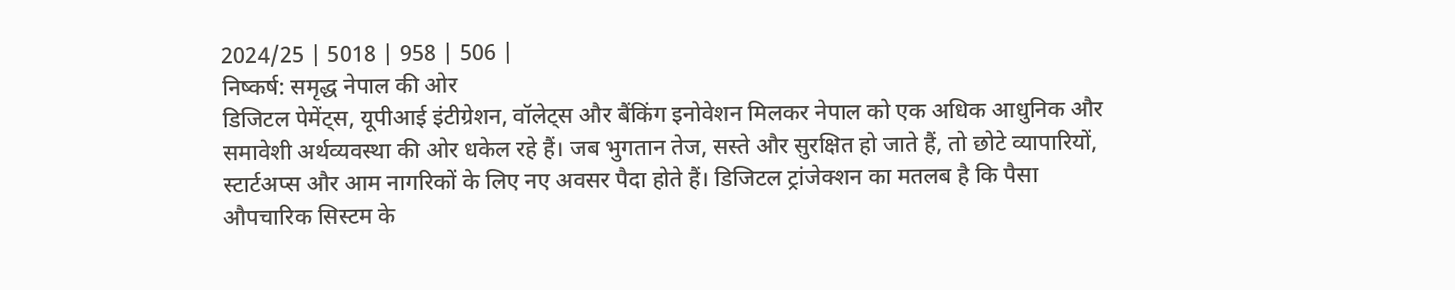2024/25 | 5018 | 958 | 506 |
निष्कर्ष: समृद्ध नेपाल की ओर
डिजिटल पेमेंट्स, यूपीआई इंटीग्रेशन, वॉलेट्स और बैंकिंग इनोवेशन मिलकर नेपाल को एक अधिक आधुनिक और समावेशी अर्थव्यवस्था की ओर धकेल रहे हैं। जब भुगतान तेज, सस्ते और सुरक्षित हो जाते हैं, तो छोटे व्यापारियों, स्टार्टअप्स और आम नागरिकों के लिए नए अवसर पैदा होते हैं। डिजिटल ट्रांजेक्शन का मतलब है कि पैसा औपचारिक सिस्टम के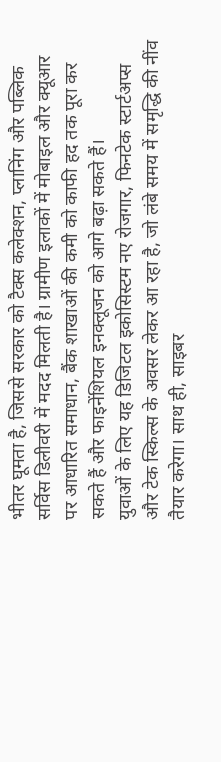भीतर घूमता है, जिससे सरकार को टैक्स कलेक्शन, प्लानिंग और पब्लिक सर्विस डिलीवरी में मदद मिलती है। ग्रामीण इलाकों में मोबाइल और क्यूआर पर आधारित समाधान, बैंक शाखाओं की कमी को काफी हद तक पूरा कर सकते हैं और फाइनेंशियल इनक्लूजन को आगे बढ़ा सकते हैं।
युवाओं के लिए यह डिजिटल इकोसिस्टम नए रोजगार, फिनटेक स्टार्टअप्स और टेक स्किल्स के अवसर लेकर आ रहा है, जो लंबे समय में समृद्धि की नींव तैयार करेगा। साथ ही, साइबर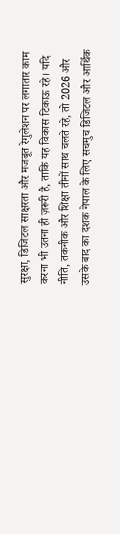सुरक्षा, डिजिटल साक्षरता और मजबूत रेगुलेशन पर लगातार काम करना भी उतना ही ज़रूरी है, ताकि यह विकास टिकाऊ रहे। यदि नीति, तकनीक और शिक्षा तीनों साथ चलते रहे, तो 2026 और उसके बाद का दशक नेपाल के लिए सचमुच डिजिटल और आर्थिक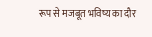रूप से मजबूत भविष्य का दौर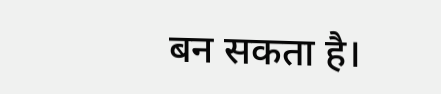बन सकता है।